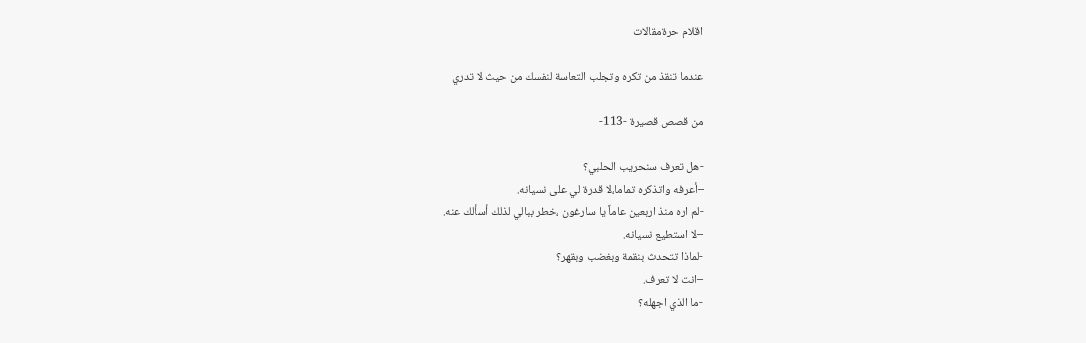اقلام حرةمقالات

عندما تنقذ من تكره وتجلب التعاسة لنفسك من حيث لا تدري

من قصص قصيرة -113-

-هل تعرف سنحريب الحلبي؟
–أعرفه واتذكره تماما،لا قدرة لي على نسيانه.
-لم اره منذ اربعين عاماً يا سارغون ،خطر ببالي لذلك أسألك عنه.
–لا استطيع نسيانه.
-لماذا تتحدث بنقمة وبغضب وبقهر؟
–انت لا تعرف.
-ما الذي اجهله؟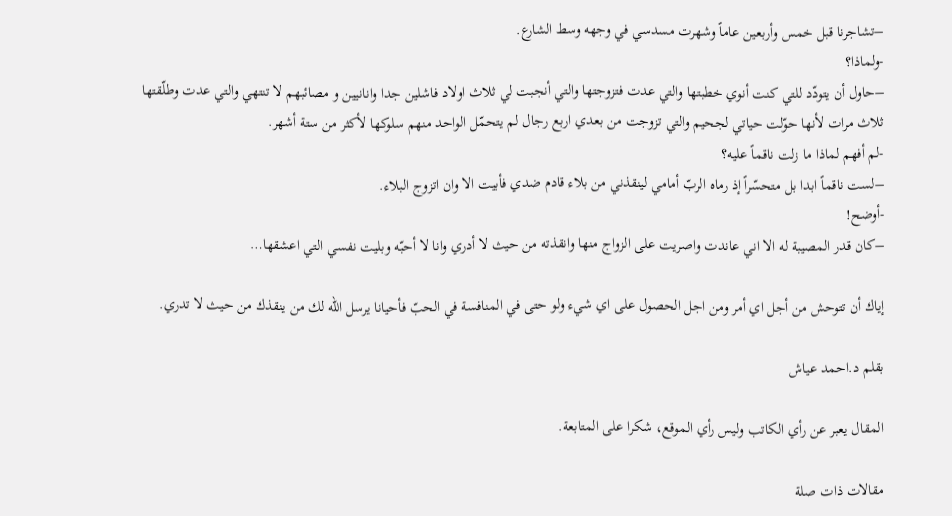–تشاجرنا قبل خمس وأربعين عاماً وشهرت مسدسي في وجهه وسط الشارع.
-ولماذا؟
–حاول أن يتودّد للتي كنت أنوي خطبتها والتي عدت فتزوجتها والتي أنجبت لي ثلاث اولاد فاشلين جدا وانانيين و مصائبهم لا تنتهي والتي عدت وطلّقتها ثلاث مرات لأنها حوّلت حياتي لجحيم والتي تزوجت من بعدي اربع رجال لم يتحمّل الواحد منهم سلوكها لأكثر من ستة أشهر.
-لم أفهم لماذا ما زلت ناقماً عليه؟
–لست ناقماً ابدا بل متحسّراً إذ رماه الربّ أمامي لينقذني من بلاء قادم ضدي فأبيت الا وان اتزوج البلاء.
-أوضح!
–كان قدر المصيبة له الا اني عاندت واصريت على الزواج منها وانقذته من حيث لا أدري وانا لا أحبّه وبليت نفسي التي اعشقها…

إياك أن تتوحش من أجل اي أمر ومن اجل الحصول على اي شيء ولو حتى في المنافسة في الحبّ فأحيانا يرسل الله لك من ينقذك من حيث لا تدري.

بقلم د.احمد عياش

المقال يعبر عن رأي الكاتب وليس رأي الموقع، شكرا على المتابعة.

مقالات ذات صلة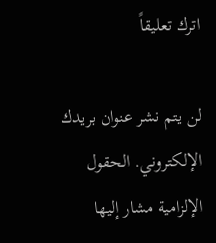اترك تعليقاً

لن يتم نشر عنوان بريدك الإلكتروني. الحقول الإلزامية مشار إليها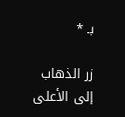بـ *

زر الذهاب إلى الأعلى